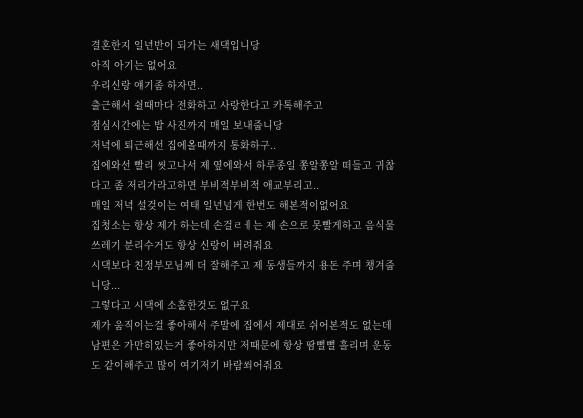결혼한지 일년반이 되가는 새댁입니당
아직 아기는 없어요
우리신랑 얘기좀 하자면..
출근해서 쉴때마다 전화하고 사랑한다고 카톡해주고
점심시간에는 밥 사진까지 매일 보내줍니당
저녁에 퇴근해선 집에올때까지 통화하구..
집에와선 빨리 씻고나서 제 옆에와서 하루종일 쫑알쫑알 떠들고 귀찮다고 좀 저리가라고하면 부비적부비적 애교부리고..
매일 저녁 설겆이는 여태 일년넘게 한번도 해본적이없어요
집청소는 항상 제가 하는데 손걸ㄹㅔ는 제 손으로 못빨게하고 음식물쓰레기 분리수거도 항상 신랑이 버려줘요
시댁보다 친정부모님께 더 잘해주고 제 동생들까지 용돈 주며 챙겨줍니당...
그렇다고 시댁에 소홀한것도 없구요
제가 움직이는걸 좋아해서 주말에 집에서 제대로 쉬어본적도 없는데 남편은 가만히있는거 좋아하지만 저때문에 항상 땀뻘뻘 흘리며 운동도 같이해주고 많이 여기저기 바람쐬어줘요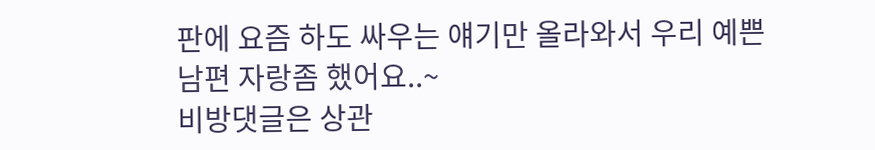판에 요즘 하도 싸우는 얘기만 올라와서 우리 예쁜 남편 자랑좀 했어요..~
비방댓글은 상관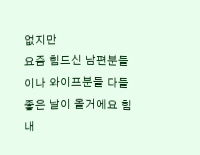없지만
요즘 힘드신 남편분들이나 와이프분들 다들 좋은 날이 올거에요 힘내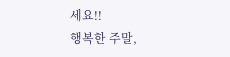세요!!
행복한 주말,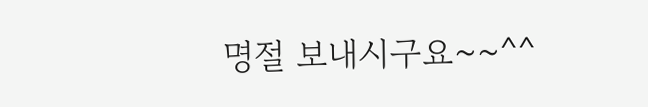명절 보내시구요~~^^